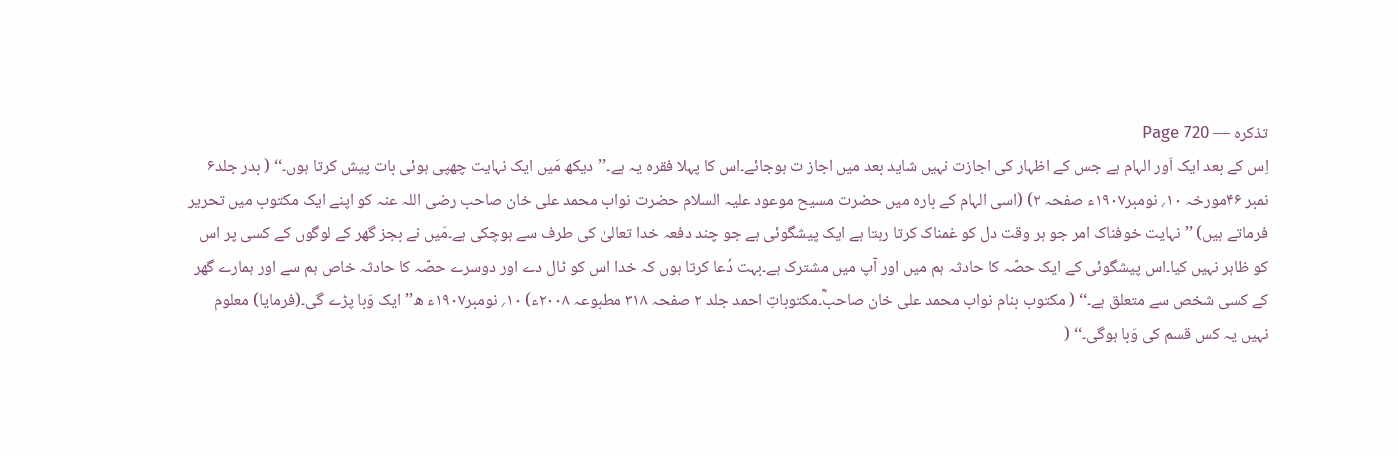تذکرہ — Page 720
اِس کے بعد ایک اَور الہام ہے جس کے اظہار کی اجازت نہیں شاید بعد میں اجاز ت ہوجائے۔اس کا پہلا فقرہ یہ ہے۔’’دیکھ مَیں ایک نہایت چھپی ہوئی بات پیش کرتا ہوں۔‘‘ ( بدر جلد۶ نمبر ۴۶مورخہ ۱۰؍ نومبر۱۹۰۷ء صفحہ ۲) (اسی الہام کے بارہ میں حضرت مسیح موعود علیہ السلام حضرت نواب محمد علی خان صاحب رضی اللہ عنہ کو اپنے ایک مکتوب میں تحریر فرماتے ہیں) ’’نہایت خوفناک امر جو ہر وقت دل کو غمناک کرتا رہتا ہے ایک پیشگوئی ہے جو چند دفعہ خدا تعالیٰ کی طرف سے ہوچکی ہے۔مَیں نے بجز گھر کے لوگوں کے کسی پر اس کو ظاہر نہیں کیا۔اس پیشگوئی کے ایک حصّہ کا حادثہ ہم میں اور آپ میں مشترک ہے۔بہت دُعا کرتا ہوں کہ خدا اس کو ٹال دے اور دوسرے حصّہ کا حادثہ خاص ہم سے اور ہمارے گھر کے کسی شخص سے متعلق ہے۔‘‘ ( مکتوب بنام نواب محمد علی خان صاحبؓ۔مکتوباتِ احمد جلد ۲ صفحہ ۳۱۸ مطبوعہ ۲۰۰۸ء) ۱۰؍ نومبر۱۹۰۷ء ه’’ ایک وَبا پڑے گی۔(فرمایا) معلوم نہیں یہ کس قسم کی وَبا ہوگی۔‘‘ (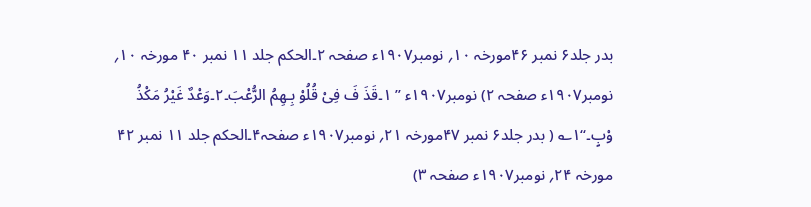بدر جلد۶ نمبر ۴۶مورخہ ۱۰؍ نومبر۱۹۰۷ء صفحہ ۲۔الحکم جلد ۱۱ نمبر ۴۰ مورخہ ۱۰؍ نومبر۱۹۰۷ء صفحہ ۲) نومبر۱۹۰۷ء ’’ ۱۔قَذَ فَ فِیْ قُلُوْ بِـھِمُ الرُّعْبَ۔۲۔وَعْدٌ غَیْرُ مَکْذُ وْبٍ۔‘‘۱؎ ( بدر جلد۶ نمبر ۴۷مورخہ ۲۱؍ نومبر۱۹۰۷ء صفحہ۴۔الحکم جلد ۱۱ نمبر ۴۲ مورخہ ۲۴؍ نومبر۱۹۰۷ء صفحہ ۳)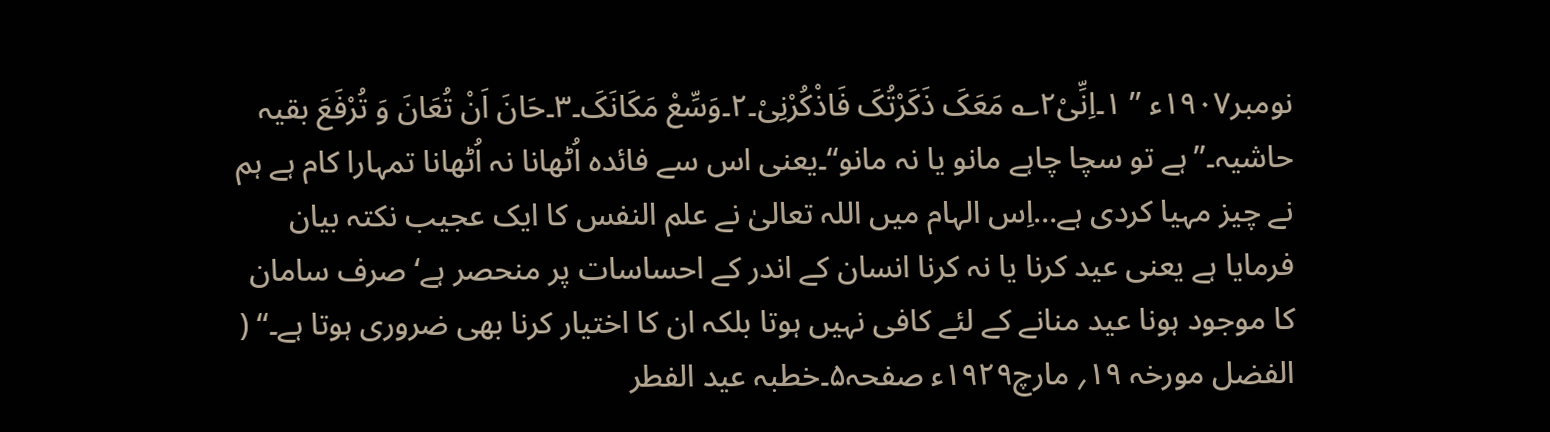نومبر۱۹۰۷ء ’’ ۱۔اِنِّیْ۲؎ مَعَکَ ذَکَرْتُکَ فَاذْکُرْنِیْ۔۲۔وَسِّعْ مَکَانَکَ۔۳۔حَانَ اَنْ تُعَانَ وَ تُرْفَعَ بقیہ حاشیہ۔’’ہے تو سچا چاہے مانو یا نہ مانو‘‘۔یعنی اس سے فائدہ اُٹھانا نہ اُٹھانا تمہارا کام ہے ہم نے چیز مہیا کردی ہے…اِس الہام میں اللہ تعالیٰ نے علم النفس کا ایک عجیب نکتہ بیان فرمایا ہے یعنی عید کرنا یا نہ کرنا انسان کے اندر کے احساسات پر منحصر ہے‘ صرف سامان کا موجود ہونا عید منانے کے لئے کافی نہیں ہوتا بلکہ ان کا اختیار کرنا بھی ضروری ہوتا ہے۔‘‘ ( الفضل مورخہ ۱۹؍ مارچ۱۹۲۹ء صفحہ۵۔خطبہ عید الفطر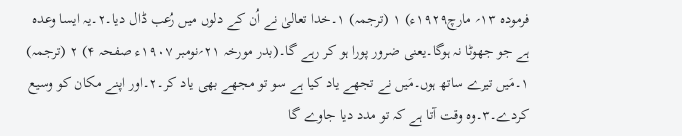فرمودہ ۱۳؍ مارچ۱۹۲۹ء) ۱ (ترجمہ) ۱۔خدا تعالیٰ نے اُن کے دلوں میں رُعب ڈال دیا۔۲۔یہ ایسا وعدہ ہے جو جھوٹا نہ ہوگا۔یعنی ضرور پورا ہو کر رہے گا۔(بدر مورخہ ۲۱؍نومبر ۱۹۰۷ء صفحہ ۴) ۲ (ترجمہ) ۱۔مَیں تیرے ساتھ ہوں۔مَیں نے تجھے یاد کیا ہے سو تو مجھے بھی یاد کر۔۲۔اور اپنے مکان کو وسیع کردے۔۳۔وہ وقت آتا ہے کہ تو مدد دیا جاوے گا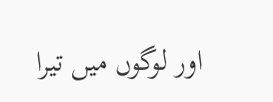اور لوگوں میں تیرا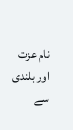نام عزت اور بلندی سے